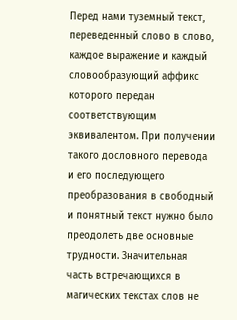Перед нами туземный текст, переведенный слово в слово, каждое выражение и каждый словообразующий аффикс которого передан соответствующим эквивалентом. При получении такого дословного перевода и его последующего преобразования в свободный и понятный текст нужно было преодолеть две основные трудности. Значительная часть встречающихся в магических текстах слов не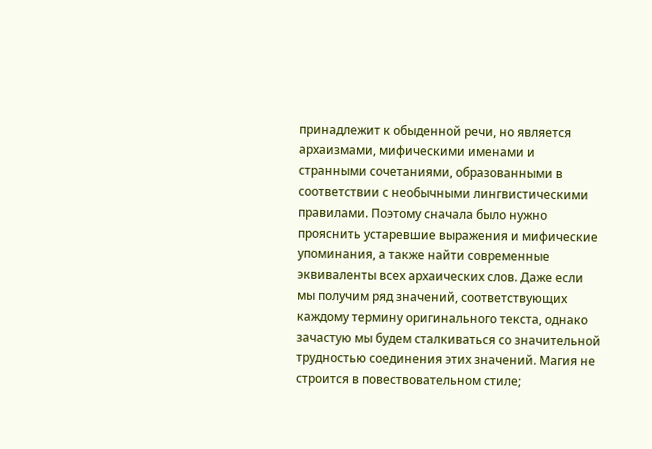принадлежит к обыденной речи, но является архаизмами, мифическими именами и странными сочетаниями, образованными в соответствии с необычными лингвистическими правилами. Поэтому сначала было нужно прояснить устаревшие выражения и мифические упоминания, а также найти современные эквиваленты всех архаических слов. Даже если мы получим ряд значений, соответствующих каждому термину оригинального текста, однако зачастую мы будем сталкиваться со значительной трудностью соединения этих значений. Магия не строится в повествовательном стиле;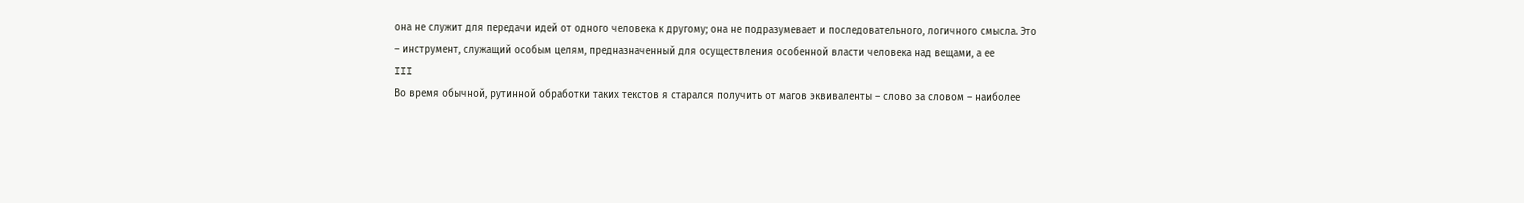она не служит для передачи идей от одного человека к другому; она не подразумевает и последовательного, логичного смысла. Это – инструмент, служащий особым целям, предназначенный для осуществления особенной власти человека над вещами, а ее
III
Во время обычной, рутинной обработки таких текстов я старался получить от магов эквиваленты – слово за словом – наиболее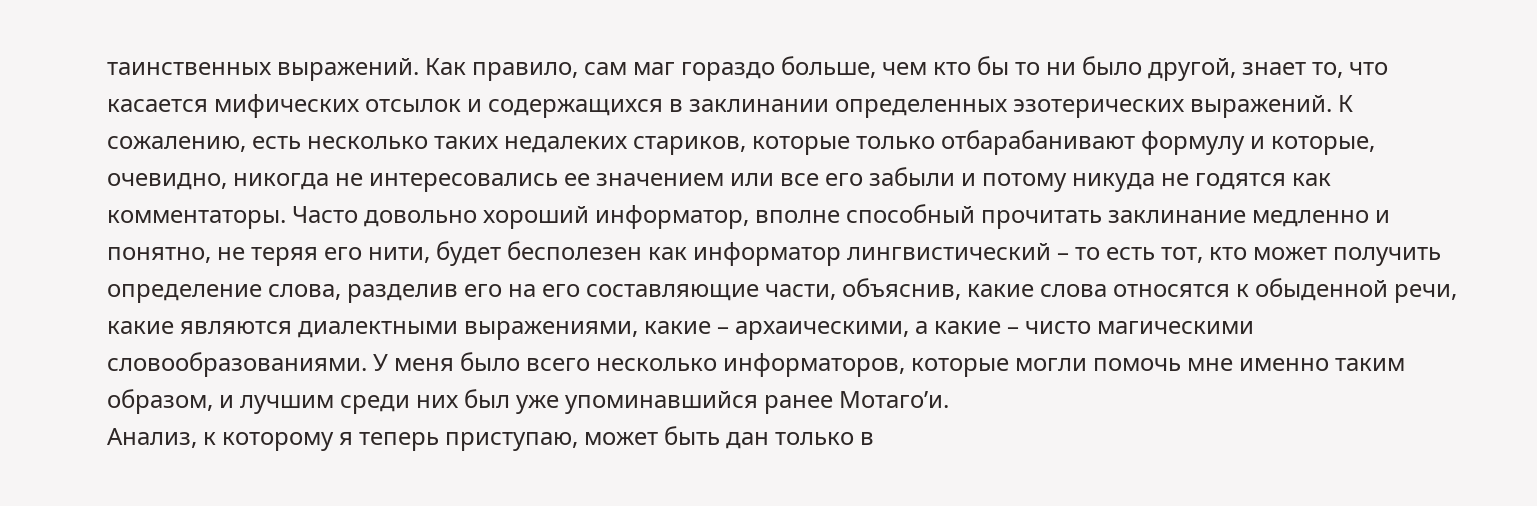таинственных выражений. Как правило, сам маг гораздо больше, чем кто бы то ни было другой, знает то, что касается мифических отсылок и содержащихся в заклинании определенных эзотерических выражений. К сожалению, есть несколько таких недалеких стариков, которые только отбарабанивают формулу и которые, очевидно, никогда не интересовались ее значением или все его забыли и потому никуда не годятся как комментаторы. Часто довольно хороший информатор, вполне способный прочитать заклинание медленно и понятно, не теряя его нити, будет бесполезен как информатор лингвистический – то есть тот, кто может получить определение слова, разделив его на его составляющие части, объяснив, какие слова относятся к обыденной речи, какие являются диалектными выражениями, какие – архаическими, а какие – чисто магическими словообразованиями. У меня было всего несколько информаторов, которые могли помочь мне именно таким образом, и лучшим среди них был уже упоминавшийся ранее Мотаго’и.
Анализ, к которому я теперь приступаю, может быть дан только в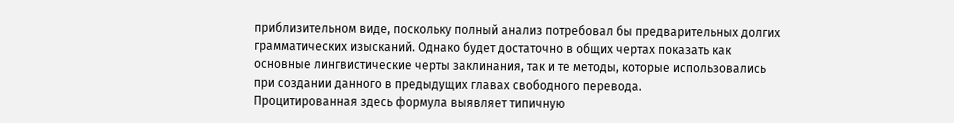приблизительном виде, поскольку полный анализ потребовал бы предварительных долгих грамматических изысканий. Однако будет достаточно в общих чертах показать как основные лингвистические черты заклинания, так и те методы, которые использовались при создании данного в предыдущих главах свободного перевода.
Процитированная здесь формула выявляет типичную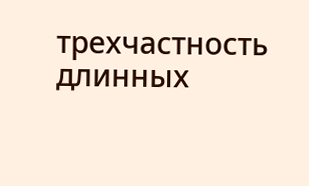трехчастность длинных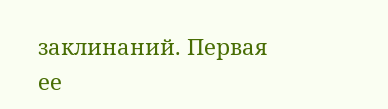заклинаний. Первая ее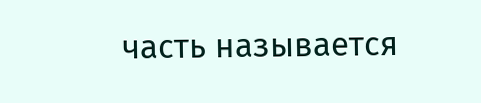часть называется